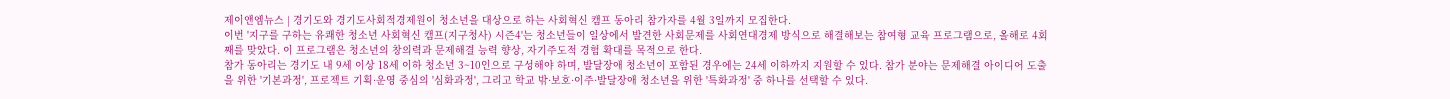제이앤엠뉴스 | 경기도와 경기도사회적경제원이 청소년을 대상으로 하는 사회혁신 캠프 동아리 참가자를 4월 3일까지 모집한다.
이번 '지구를 구하는 유쾌한 청소년 사회혁신 캠프(지구청사) 시즌4'는 청소년들이 일상에서 발견한 사회문제를 사회연대경제 방식으로 해결해보는 참여형 교육 프로그램으로, 올해로 4회째를 맞았다. 이 프로그램은 청소년의 창의력과 문제해결 능력 향상, 자기주도적 경험 확대를 목적으로 한다.
참가 동아리는 경기도 내 9세 이상 18세 이하 청소년 3~10인으로 구성해야 하며, 발달장애 청소년이 포함된 경우에는 24세 이하까지 지원할 수 있다. 참가 분야는 문제해결 아이디어 도출을 위한 '기본과정', 프로젝트 기획·운영 중심의 '심화과정', 그리고 학교 밖·보호·이주·발달장애 청소년을 위한 '특화과정' 중 하나를 선택할 수 있다.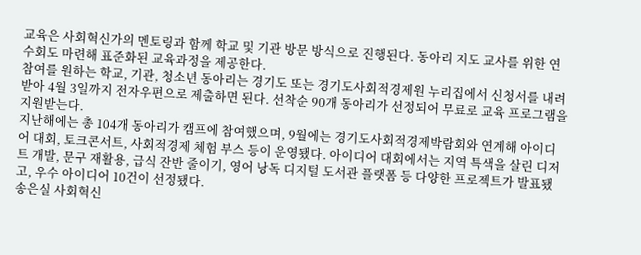교육은 사회혁신가의 멘토링과 함께 학교 및 기관 방문 방식으로 진행된다. 동아리 지도 교사를 위한 연수회도 마련해 표준화된 교육과정을 제공한다.
참여를 원하는 학교, 기관, 청소년 동아리는 경기도 또는 경기도사회적경제원 누리집에서 신청서를 내려받아 4월 3일까지 전자우편으로 제출하면 된다. 선착순 90개 동아리가 선정되어 무료로 교육 프로그램을 지원받는다.
지난해에는 총 104개 동아리가 캠프에 참여했으며, 9월에는 경기도사회적경제박람회와 연계해 아이디어 대회, 토크콘서트, 사회적경제 체험 부스 등이 운영됐다. 아이디어 대회에서는 지역 특색을 살린 디저트 개발, 문구 재활용, 급식 잔반 줄이기, 영어 낭독 디지털 도서관 플랫폼 등 다양한 프로젝트가 발표됐고, 우수 아이디어 10건이 선정됐다.
송은실 사회혁신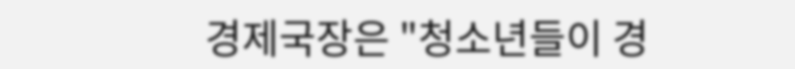경제국장은 "청소년들이 경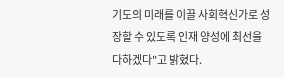기도의 미래를 이끌 사회혁신가로 성장할 수 있도록 인재 양성에 최선을 다하겠다"고 밝혔다.